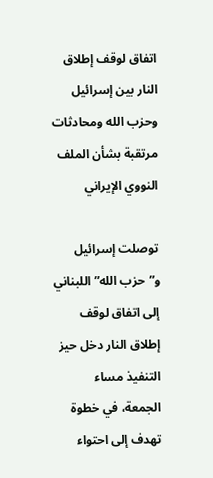اتفاق لوقف إطلاق النار بين إسرائيل وحزب الله ومحادثات مرتقبة بشأن الملف النووي الإيراني

توصلت إسرائيل و”حزب الله” اللبناني إلى اتفاق لوقف إطلاق النار دخل حيز التنفيذ مساء الجمعة، في خطوة تهدف إلى احتواء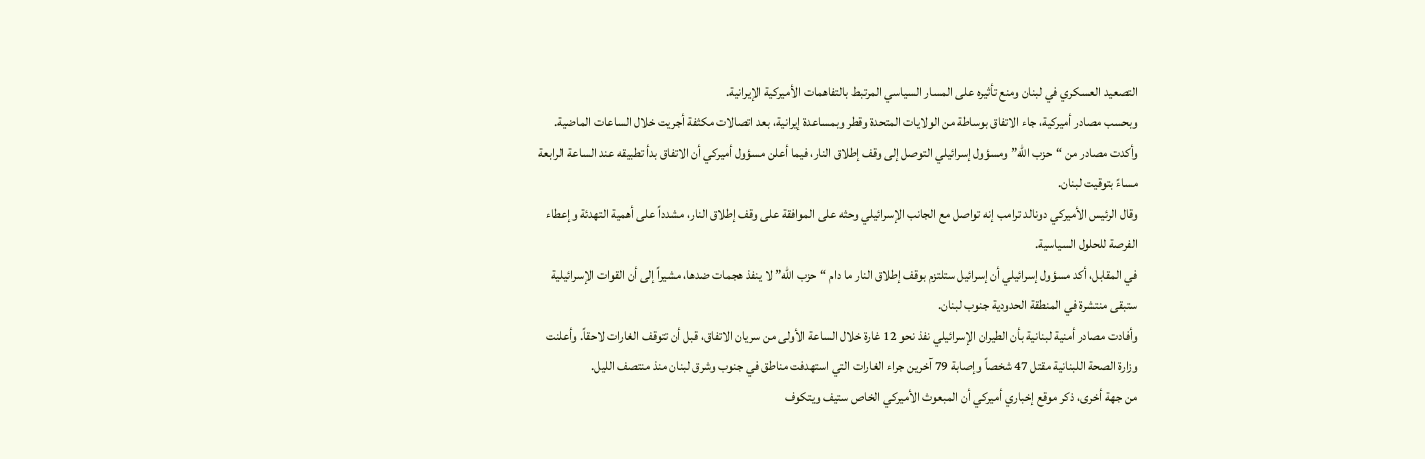التصعيد العسكري في لبنان ومنع تأثيره على المسار السياسي المرتبط بالتفاهمات الأميركية الإيرانية.
وبحسب مصادر أميركية، جاء الاتفاق بوساطة من الولايات المتحدة وقطر وبمساعدة إيرانية، بعد اتصالات مكثفة أجريت خلال الساعات الماضية. وأكدت مصادر من “حزب الله” ومسؤول إسرائيلي التوصل إلى وقف إطلاق النار، فيما أعلن مسؤول أميركي أن الاتفاق بدأ تطبيقه عند الساعة الرابعة مساءً بتوقيت لبنان.
وقال الرئيس الأميركي دونالد ترامب إنه تواصل مع الجانب الإسرائيلي وحثه على الموافقة على وقف إطلاق النار، مشدداً على أهمية التهدئة وإعطاء الفرصة للحلول السياسية.
في المقابل، أكد مسؤول إسرائيلي أن إسرائيل ستلتزم بوقف إطلاق النار ما دام “حزب الله” لا ينفذ هجمات ضدها، مشيراً إلى أن القوات الإسرائيلية ستبقى منتشرة في المنطقة الحدودية جنوب لبنان.
وأفادت مصادر أمنية لبنانية بأن الطيران الإسرائيلي نفذ نحو 12 غارة خلال الساعة الأولى من سريان الاتفاق، قبل أن تتوقف الغارات لاحقاً. وأعلنت وزارة الصحة اللبنانية مقتل 47 شخصاً وإصابة 79 آخرين جراء الغارات التي استهدفت مناطق في جنوب وشرق لبنان منذ منتصف الليل.
من جهة أخرى، ذكر موقع إخباري أميركي أن المبعوث الأميركي الخاص ستيف ويتكوف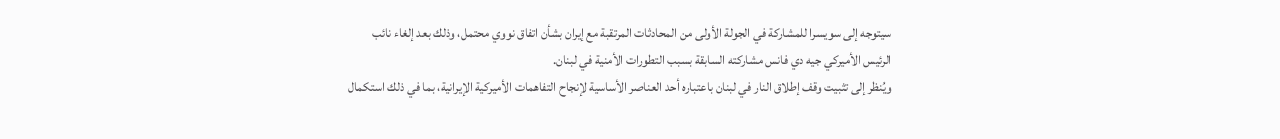سيتوجه إلى سويسرا للمشاركة في الجولة الأولى من المحادثات المرتقبة مع إيران بشأن اتفاق نووي محتمل، وذلك بعد إلغاء نائب الرئيس الأميركي جيه دي فانس مشاركته السابقة بسبب التطورات الأمنية في لبنان.
ويُنظر إلى تثبيت وقف إطلاق النار في لبنان باعتباره أحد العناصر الأساسية لإنجاح التفاهمات الأميركية الإيرانية، بما في ذلك استكمال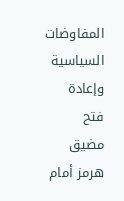المفاوضات السياسية وإعادة فتح مضيق هرمز أمام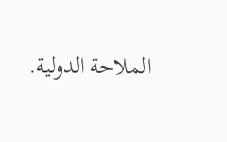الملاحة الدولية.